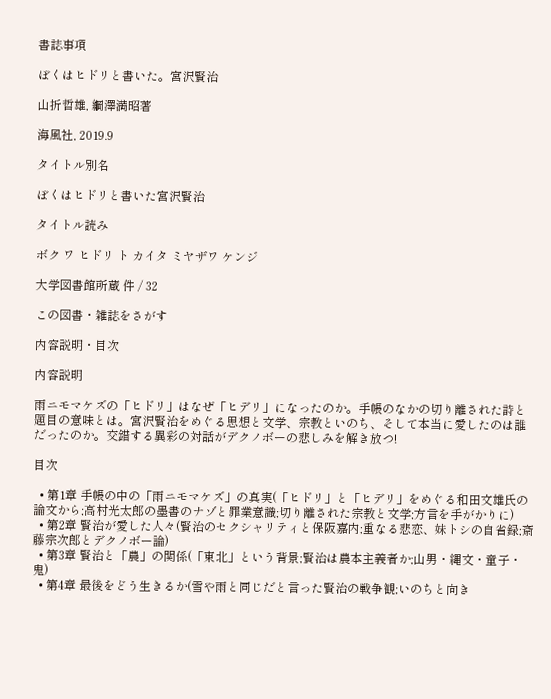書誌事項

ぼくはヒドリと書いた。宮沢賢治

山折哲雄, 綱澤満昭著

海風社, 2019.9

タイトル別名

ぼくはヒドリと書いた宮沢賢治

タイトル読み

ボク ワ ヒドリ ト カイタ ミヤザワ ケンジ

大学図書館所蔵 件 / 32

この図書・雑誌をさがす

内容説明・目次

内容説明

雨ニモマケズの「ヒドリ」はなぜ「ヒデリ」になったのか。手帳のなかの切り離された詩と題目の意味とは。宮沢賢治をめぐる思想と文学、宗教といのち、そして本当に愛したのは誰だったのか。交錯する異彩の対話がデクノボーの悲しみを解き放つ!

目次

  • 第1章 手帳の中の「雨ニモマケズ」の真実(「ヒドリ」と「ヒデリ」をめぐる和田文雄氏の論文から;高村光太郎の墨書のナゾと罪業意識;切り離された宗教と文学;方言を手がかりに)
  • 第2章 賢治が愛した人々(賢治のセクシャリティと保阪嘉内;重なる悲恋、妹トシの自省録;斎藤宗次郎とデクノボー論)
  • 第3章 賢治と「農」の関係(「東北」という背景;賢治は農本主義者か;山男・縄文・童子・鬼)
  • 第4章 最後をどう生きるか(雪や雨と同じだと言った賢治の戦争観;いのちと向き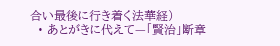合い最後に行き着く法華経)
  • あとがきに代えて—「賢治」断章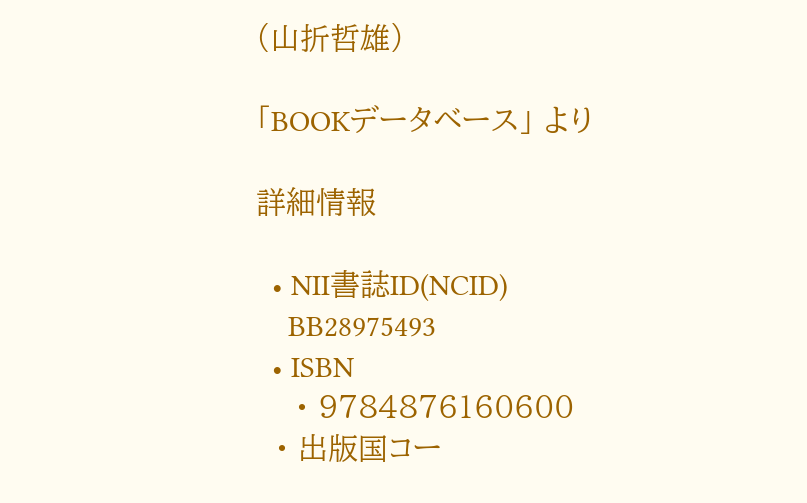(山折哲雄)

「BOOKデータベース」 より

詳細情報

  • NII書誌ID(NCID)
    BB28975493
  • ISBN
    • 9784876160600
  • 出版国コー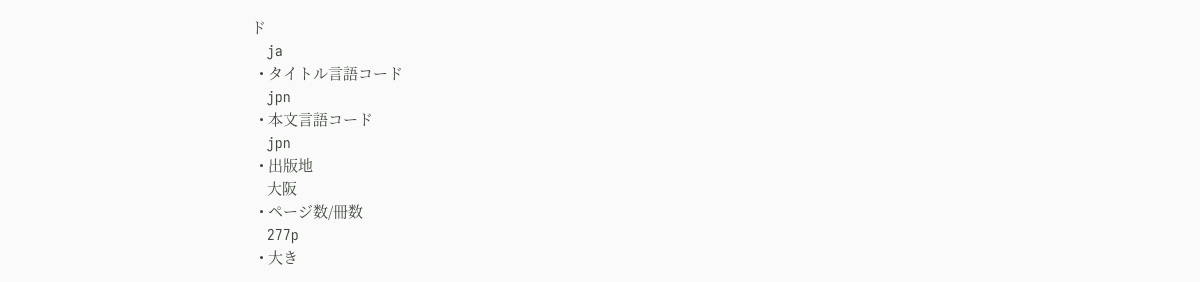ド
    ja
  • タイトル言語コード
    jpn
  • 本文言語コード
    jpn
  • 出版地
    大阪
  • ページ数/冊数
    277p
  • 大き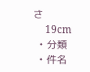さ
    19cm
  • 分類
  • 件名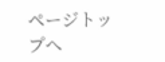ページトップへ